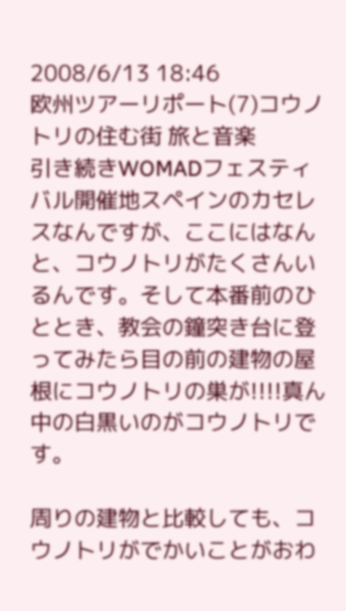2008/6/13 18:46
欧州ツアーリポート(7)コウノトリの住む街 旅と音楽
引き続きWOMADフェスティバル開催地スペインのカセレスなんですが、ここにはなんと、コウノトリがたくさんいるんです。そして本番前のひととき、教会の鐘突き台に登ってみたら目の前の建物の屋根にコウノトリの巣が!!!!真ん中の白黒いのがコウノトリです。

周りの建物と比較しても、コウノトリがでかいことがおわ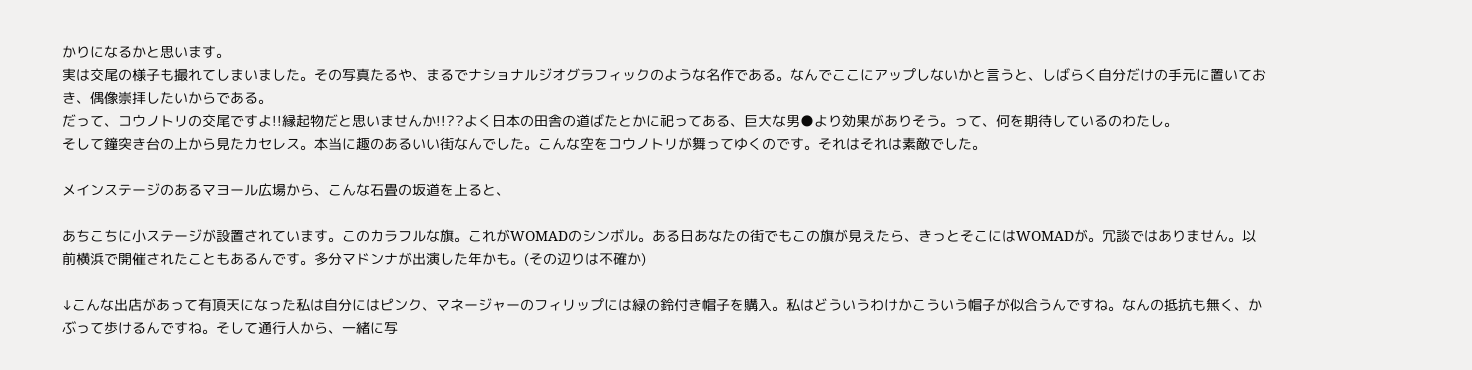かりになるかと思います。
実は交尾の様子も撮れてしまいました。その写真たるや、まるでナショナルジオグラフィックのような名作である。なんでここにアップしないかと言うと、しばらく自分だけの手元に置いておき、偶像崇拝したいからである。
だって、コウノトリの交尾ですよ!!縁起物だと思いませんか!!??よく日本の田舎の道ばたとかに祀ってある、巨大な男●より効果がありそう。って、何を期待しているのわたし。
そして鐘突き台の上から見たカセレス。本当に趣のあるいい街なんでした。こんな空をコウノトリが舞ってゆくのです。それはそれは素敵でした。

メインステージのあるマヨール広場から、こんな石畳の坂道を上ると、

あちこちに小ステージが設置されています。このカラフルな旗。これがWOMADのシンボル。ある日あなたの街でもこの旗が見えたら、きっとそこにはWOMADが。冗談ではありません。以前横浜で開催されたこともあるんです。多分マドンナが出演した年かも。(その辺りは不確か)

↓こんな出店があって有頂天になった私は自分にはピンク、マネージャーのフィリップには緑の鈴付き帽子を購入。私はどういうわけかこういう帽子が似合うんですね。なんの抵抗も無く、かぶって歩けるんですね。そして通行人から、一緒に写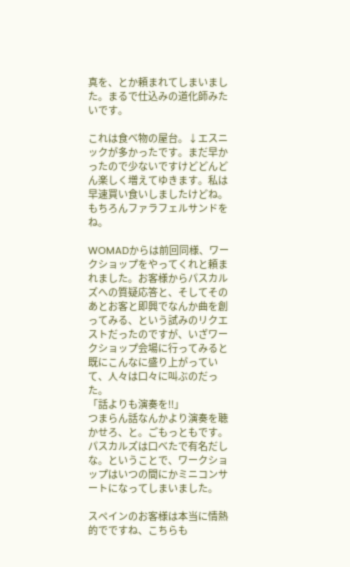真を、とか頼まれてしまいました。まるで仕込みの道化師みたいです。

これは食べ物の屋台。↓エスニックが多かったです。まだ早かったので少ないですけどどんどん楽しく増えてゆきます。私は早速買い食いしましたけどね。もちろんファラフェルサンドをね。

WOMADからは前回同様、ワークショップをやってくれと頼まれました。お客様からパスカルズへの質疑応答と、そしてそのあとお客と即興でなんか曲を創ってみる、という試みのリクエストだったのですが、いざワークショップ会場に行ってみると既にこんなに盛り上がっていて、人々は口々に叫ぶのだった。
「話よりも演奏を!!」
つまらん話なんかより演奏を聴かせろ、と。ごもっともです。パスカルズは口べたで有名だしな。ということで、ワークショップはいつの間にかミニコンサートになってしまいました。

スペインのお客様は本当に情熱的でですね、こちらも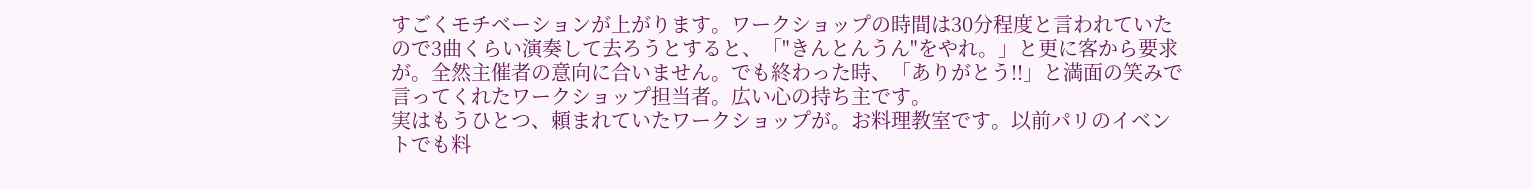すごくモチベーションが上がります。ワークショップの時間は30分程度と言われていたので3曲くらい演奏して去ろうとすると、「"きんとんうん"をやれ。」と更に客から要求が。全然主催者の意向に合いません。でも終わった時、「ありがとう!!」と満面の笑みで言ってくれたワークショップ担当者。広い心の持ち主です。
実はもうひとつ、頼まれていたワークショップが。お料理教室です。以前パリのイベントでも料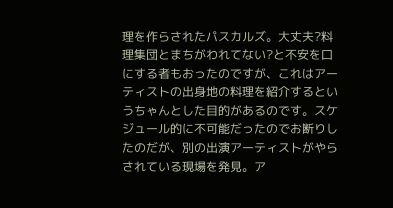理を作らされたパスカルズ。大丈夫?料理集団とまちがわれてない?と不安を口にする者もおったのですが、これはアーティストの出身地の料理を紹介するというちゃんとした目的があるのです。スケジュール的に不可能だったのでお断りしたのだが、別の出演アーティストがやらされている現場を発見。ア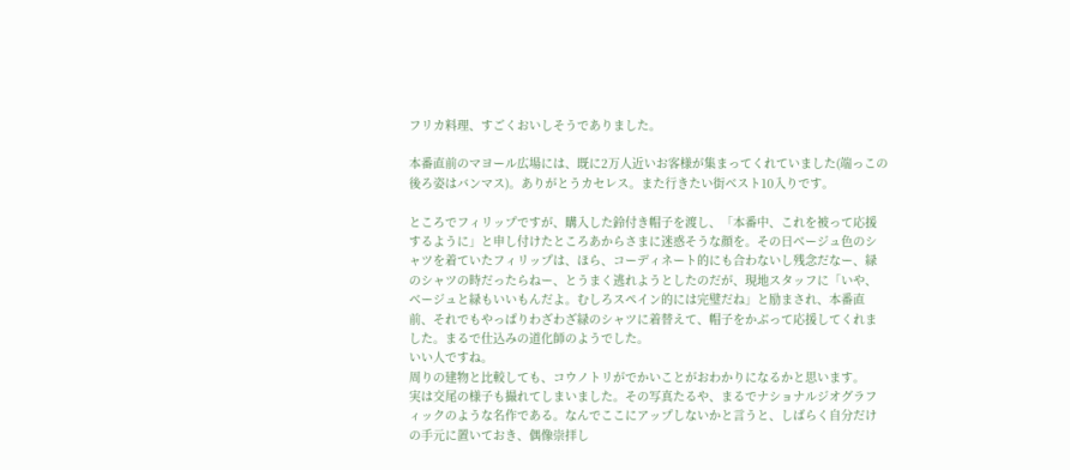フリカ料理、すごくおいしそうでありました。

本番直前のマヨール広場には、既に2万人近いお客様が集まってくれていました(端っこの後ろ姿はバンマス)。ありがとうカセレス。また行きたい街ベスト10入りです。

ところでフィリップですが、購入した鈴付き帽子を渡し、「本番中、これを被って応援するように」と申し付けたところあからさまに迷惑そうな顔を。その日ベージュ色のシャツを着ていたフィリップは、ほら、コーディネート的にも合わないし残念だなー、緑のシャツの時だったらねー、とうまく逃れようとしたのだが、現地スタッフに「いや、ベージュと緑もいいもんだよ。むしろスペイン的には完璧だね」と励まされ、本番直前、それでもやっぱりわざわざ緑のシャツに着替えて、帽子をかぶって応援してくれました。まるで仕込みの道化師のようでした。
いい人ですね。
周りの建物と比較しても、コウノトリがでかいことがおわかりになるかと思います。
実は交尾の様子も撮れてしまいました。その写真たるや、まるでナショナルジオグラフィックのような名作である。なんでここにアップしないかと言うと、しばらく自分だけの手元に置いておき、偶像崇拝し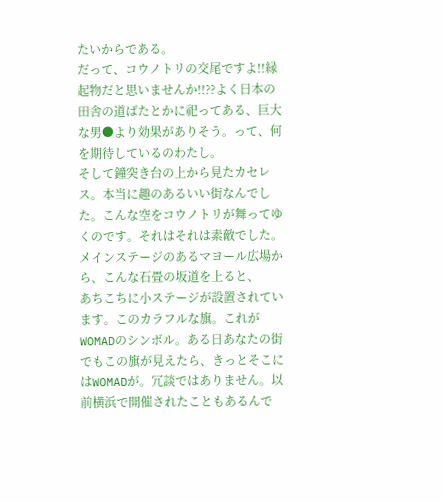たいからである。
だって、コウノトリの交尾ですよ!!縁起物だと思いませんか!!??よく日本の田舎の道ばたとかに祀ってある、巨大な男●より効果がありそう。って、何を期待しているのわたし。
そして鐘突き台の上から見たカセレス。本当に趣のあるいい街なんでした。こんな空をコウノトリが舞ってゆくのです。それはそれは素敵でした。
メインステージのあるマヨール広場から、こんな石畳の坂道を上ると、
あちこちに小ステージが設置されています。このカラフルな旗。これがWOMADのシンボル。ある日あなたの街でもこの旗が見えたら、きっとそこにはWOMADが。冗談ではありません。以前横浜で開催されたこともあるんで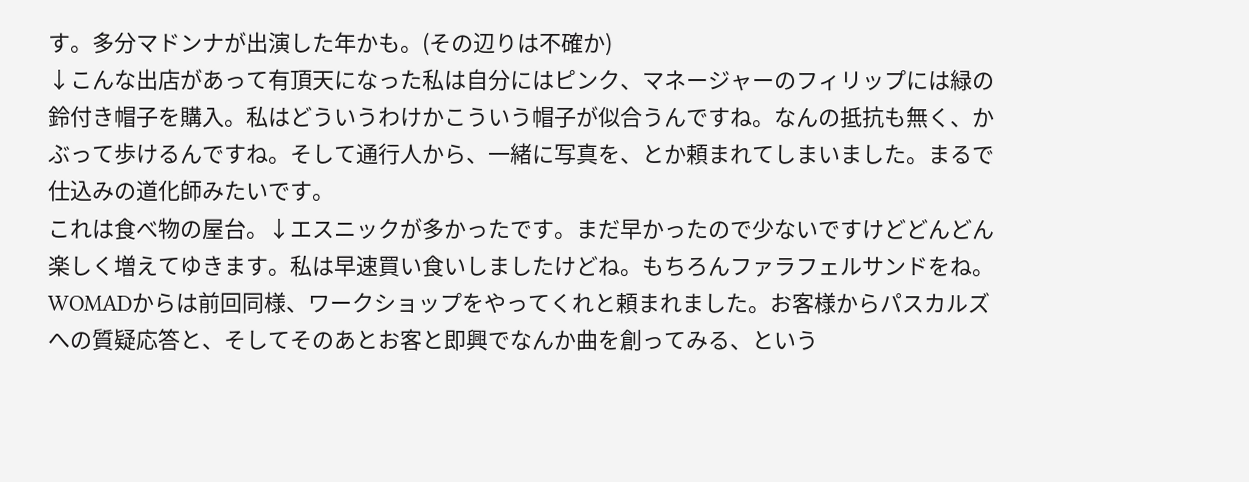す。多分マドンナが出演した年かも。(その辺りは不確か)
↓こんな出店があって有頂天になった私は自分にはピンク、マネージャーのフィリップには緑の鈴付き帽子を購入。私はどういうわけかこういう帽子が似合うんですね。なんの抵抗も無く、かぶって歩けるんですね。そして通行人から、一緒に写真を、とか頼まれてしまいました。まるで仕込みの道化師みたいです。
これは食べ物の屋台。↓エスニックが多かったです。まだ早かったので少ないですけどどんどん楽しく増えてゆきます。私は早速買い食いしましたけどね。もちろんファラフェルサンドをね。
WOMADからは前回同様、ワークショップをやってくれと頼まれました。お客様からパスカルズへの質疑応答と、そしてそのあとお客と即興でなんか曲を創ってみる、という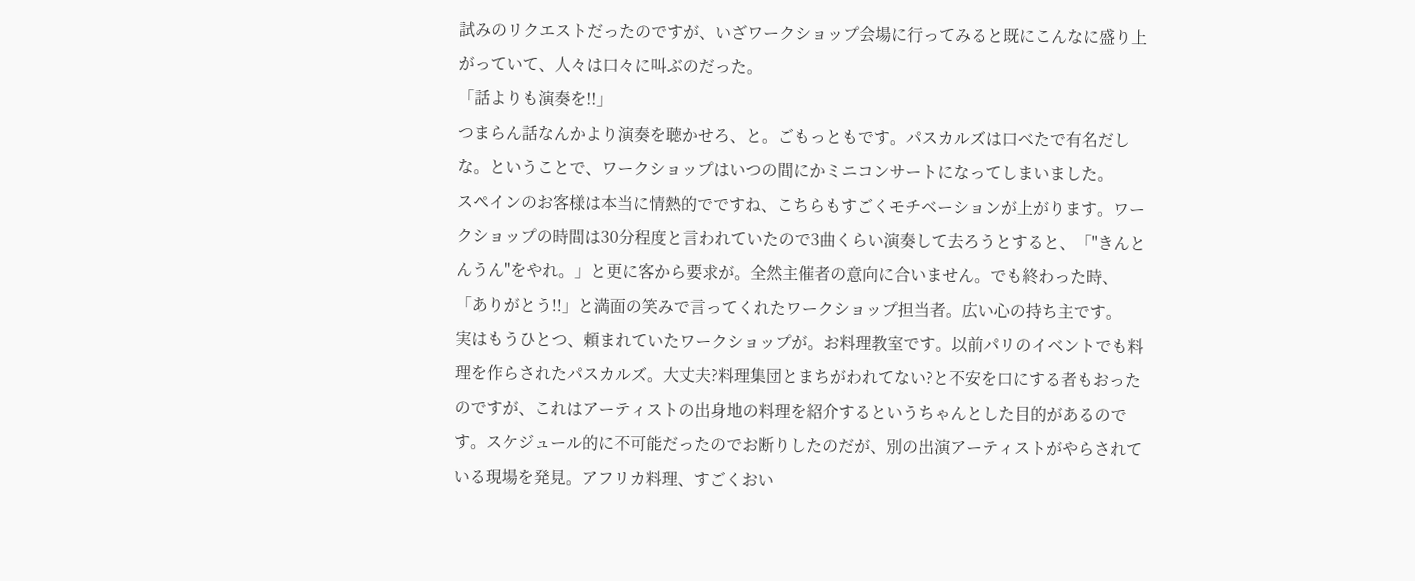試みのリクエストだったのですが、いざワークショップ会場に行ってみると既にこんなに盛り上がっていて、人々は口々に叫ぶのだった。
「話よりも演奏を!!」
つまらん話なんかより演奏を聴かせろ、と。ごもっともです。パスカルズは口べたで有名だしな。ということで、ワークショップはいつの間にかミニコンサートになってしまいました。
スペインのお客様は本当に情熱的でですね、こちらもすごくモチベーションが上がります。ワークショップの時間は30分程度と言われていたので3曲くらい演奏して去ろうとすると、「"きんとんうん"をやれ。」と更に客から要求が。全然主催者の意向に合いません。でも終わった時、「ありがとう!!」と満面の笑みで言ってくれたワークショップ担当者。広い心の持ち主です。
実はもうひとつ、頼まれていたワークショップが。お料理教室です。以前パリのイベントでも料理を作らされたパスカルズ。大丈夫?料理集団とまちがわれてない?と不安を口にする者もおったのですが、これはアーティストの出身地の料理を紹介するというちゃんとした目的があるのです。スケジュール的に不可能だったのでお断りしたのだが、別の出演アーティストがやらされている現場を発見。アフリカ料理、すごくおい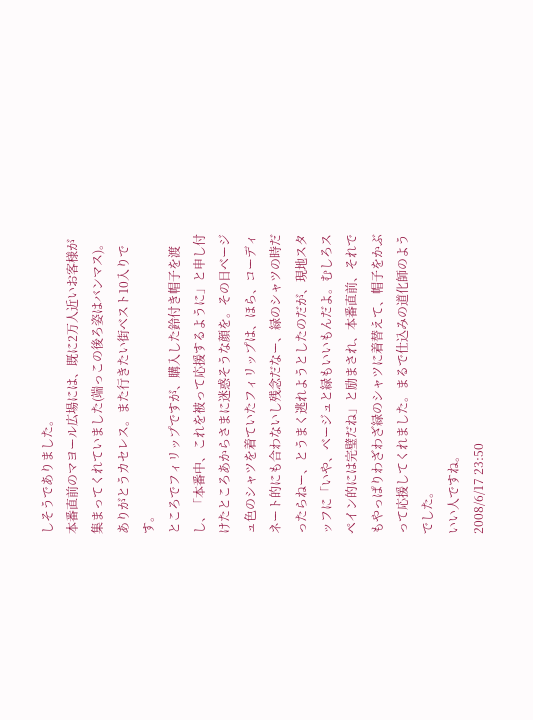しそうでありました。
本番直前のマヨール広場には、既に2万人近いお客様が集まってくれていました(端っこの後ろ姿はバンマス)。ありがとうカセレス。また行きたい街ベスト10入りです。
ところでフィリップですが、購入した鈴付き帽子を渡し、「本番中、これを被って応援するように」と申し付けたところあからさまに迷惑そうな顔を。その日ベージュ色のシャツを着ていたフィリップは、ほら、コーディネート的にも合わないし残念だなー、緑のシャツの時だったらねー、とうまく逃れようとしたのだが、現地スタッフに「いや、ベージュと緑もいいもんだよ。むしろスペイン的には完璧だね」と励まされ、本番直前、それでもやっぱりわざわざ緑のシャツに着替えて、帽子をかぶって応援してくれました。まるで仕込みの道化師のようでした。
いい人ですね。
2008/6/17 23:50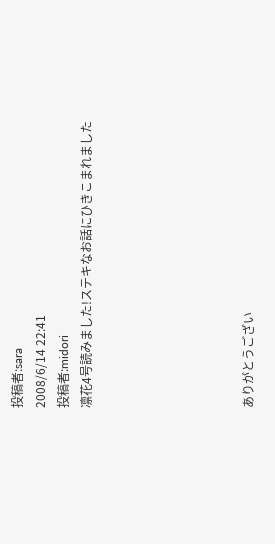投稿者:sara
2008/6/14 22:41
投稿者:midori
凛花4号読みました!ステキなお話にひきこまれました






ありがとうござい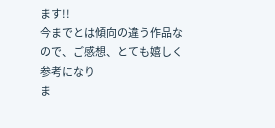ます!!
今までとは傾向の違う作品なので、ご感想、とても嬉しく参考になり
ま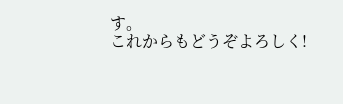す。
これからもどうぞよろしく!